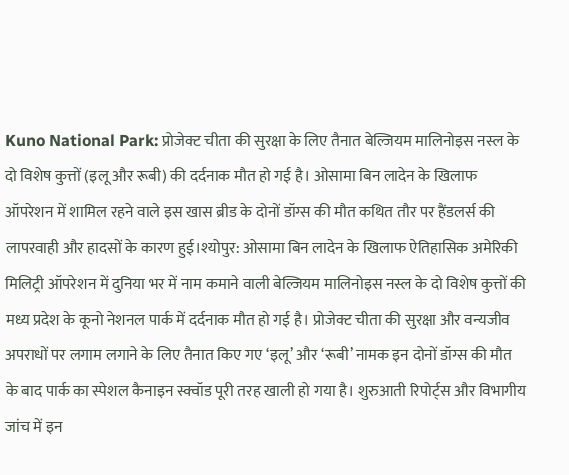Kuno National Park: प्रोजेक्ट चीता की सुरक्षा के लिए तैनात बेल्जियम मालिनोइस नस्ल के दो विशेष कुत्तों (इलू और रूबी) की दर्दनाक मौत हो गई है। ओसामा बिन लादेन के खिलाफ ऑपरेशन में शामिल रहने वाले इस खास ब्रीड के दोनों डॉग्स की मौत कथित तौर पर हैंडलर्स की लापरवाही और हादसों के कारण हुई।श्योपुर: ओसामा बिन लादेन के खिलाफ ऐतिहासिक अमेरिकी मिलिट्री ऑपरेशन में दुनिया भर में नाम कमाने वाली बेल्जियम मालिनोइस नस्ल के दो विशेष कुत्तों की मध्य प्रदेश के कूनो नेशनल पार्क में दर्दनाक मौत हो गई है। प्रोजेक्ट चीता की सुरक्षा और वन्यजीव अपराधों पर लगाम लगाने के लिए तैनात किए गए ‘इलू’ और ‘रूबी’ नामक इन दोनों डॉग्स की मौत के बाद पार्क का स्पेशल कैनाइन स्क्वॉड पूरी तरह खाली हो गया है। शुरुआती रिपोर्ट्स और विभागीय जांच में इन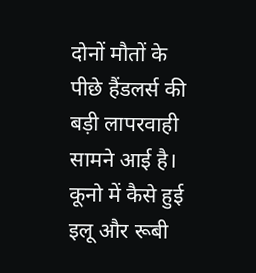दोनों मौतों के पीछे हैंडलर्स की बड़ी लापरवाही सामने आई है।
कूनो में कैसे हुई इलू और रूबी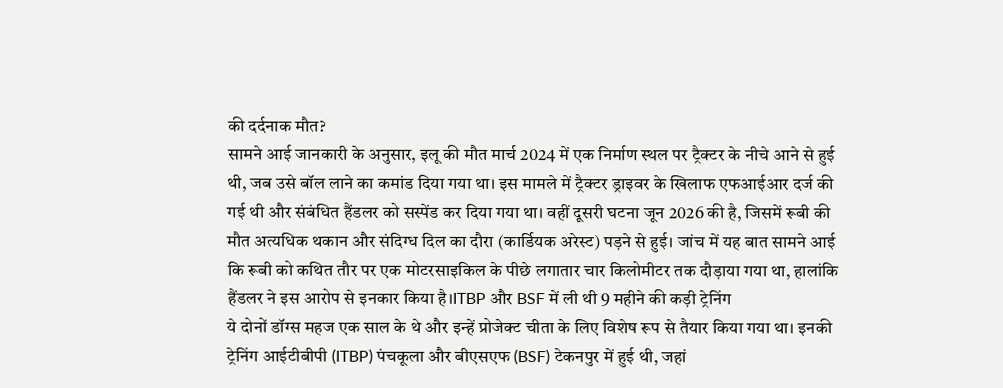की दर्दनाक मौत?
सामने आई जानकारी के अनुसार, इलू की मौत मार्च 2024 में एक निर्माण स्थल पर ट्रैक्टर के नीचे आने से हुई थी, जब उसे बॉल लाने का कमांड दिया गया था। इस मामले में ट्रैक्टर ड्राइवर के खिलाफ एफआईआर दर्ज की गई थी और संबंधित हैंडलर को सस्पेंड कर दिया गया था। वहीं दूसरी घटना जून 2026 की है, जिसमें रूबी की मौत अत्यधिक थकान और संदिग्ध दिल का दौरा (कार्डियक अरेस्ट) पड़ने से हुई। जांच में यह बात सामने आई कि रूबी को कथित तौर पर एक मोटरसाइकिल के पीछे लगातार चार किलोमीटर तक दौड़ाया गया था, हालांकि हैंडलर ने इस आरोप से इनकार किया है।ITBP और BSF में ली थी 9 महीने की कड़ी ट्रेनिंग
ये दोनों डॉग्स महज एक साल के थे और इन्हें प्रोजेक्ट चीता के लिए विशेष रूप से तैयार किया गया था। इनकी ट्रेनिंग आईटीबीपी (ITBP) पंचकूला और बीएसएफ (BSF) टेकनपुर में हुई थी, जहां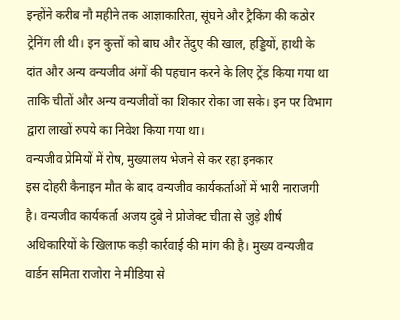इन्होंने करीब नौ महीने तक आज्ञाकारिता, सूंघने और ट्रैकिंग की कठोर ट्रेनिंग ली थी। इन कुत्तों को बाघ और तेंदुए की खाल, हड्डियों, हाथी के दांत और अन्य वन्यजीव अंगों की पहचान करने के लिए ट्रेंड किया गया था ताकि चीतों और अन्य वन्यजीवों का शिकार रोका जा सके। इन पर विभाग द्वारा लाखों रुपये का निवेश किया गया था।
वन्यजीव प्रेमियों में रोष, मुख्यालय भेजने से कर रहा इनकार
इस दोहरी कैनाइन मौत के बाद वन्यजीव कार्यकर्ताओं में भारी नाराजगी है। वन्यजीव कार्यकर्ता अजय दुबे ने प्रोजेक्ट चीता से जुड़े शीर्ष अधिकारियों के खिलाफ कड़ी कार्रवाई की मांग की है। मुख्य वन्यजीव वार्डन समिता राजोरा ने मीडिया से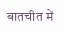बातचीत में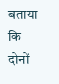बताया कि दोनों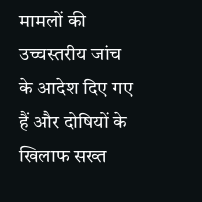मामलों की उच्चस्तरीय जांच के आदेश दिए गए हैं और दोषियों के खिलाफ सख्त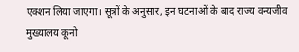एक्शन लिया जाएगा। सूत्रों के अनुसार, इन घटनाओं के बाद राज्य वन्यजीव मुख्यालय कूनो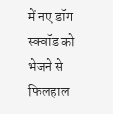में नए डॉग स्क्वॉड को भेजने से फिलहाल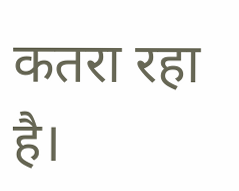कतरा रहा है।